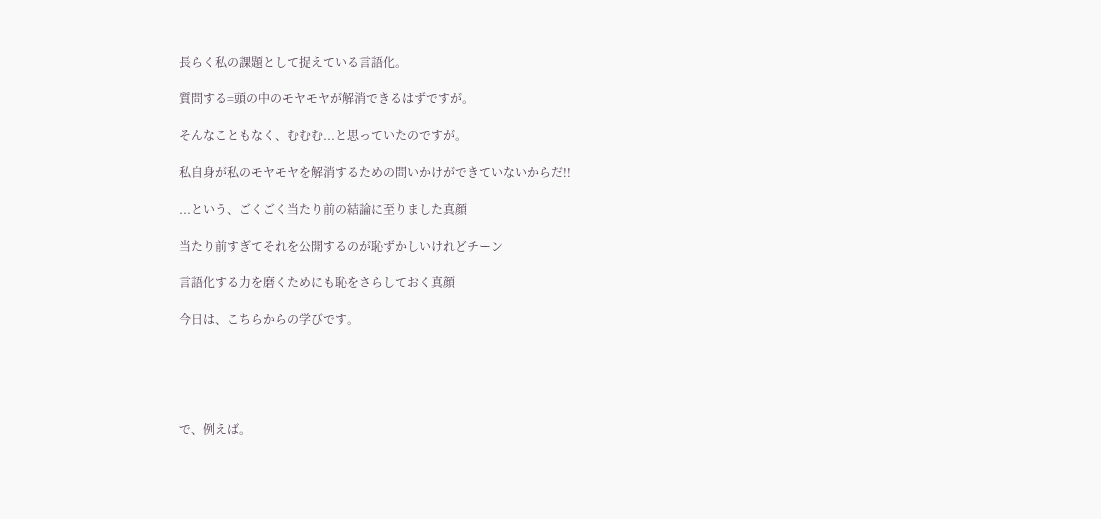長らく私の課題として捉えている言語化。

質問する=頭の中のモヤモヤが解消できるはずですが。

そんなこともなく、むむむ...と思っていたのですが。

私自身が私のモヤモヤを解消するための問いかけができていないからだ!!

...という、ごくごく当たり前の結論に至りました真顔

当たり前すぎてそれを公開するのが恥ずかしいけれどチーン

言語化する力を磨くためにも恥をさらしておく真顔

今日は、こちらからの学びです。





で、例えば。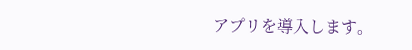アプリを導入します。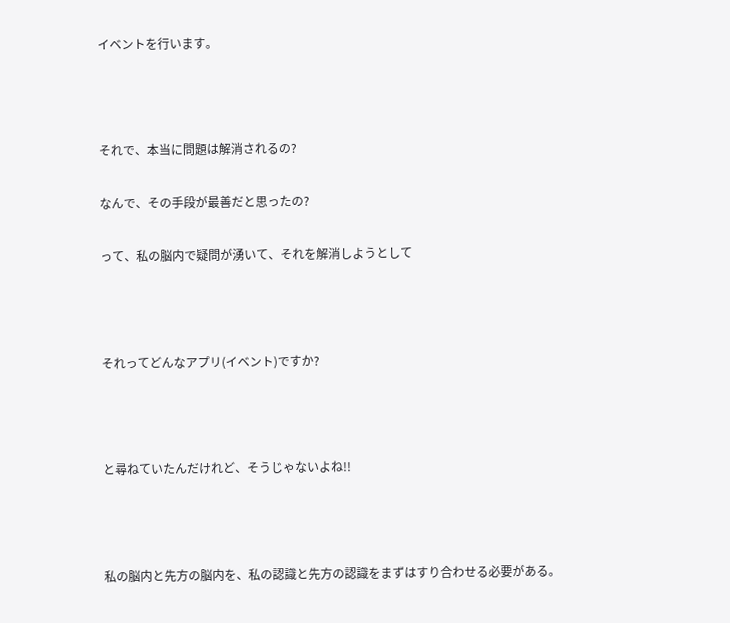イベントを行います。



それで、本当に問題は解消されるの?

なんで、その手段が最善だと思ったの?

って、私の脳内で疑問が湧いて、それを解消しようとして



それってどんなアプリ(イベント)ですか?



と尋ねていたんだけれど、そうじゃないよね!!



私の脳内と先方の脳内を、私の認識と先方の認識をまずはすり合わせる必要がある。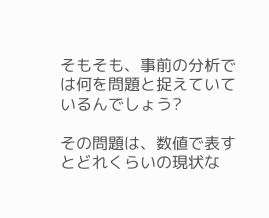そもそも、事前の分析では何を問題と捉えていているんでしょう?

その問題は、数値で表すとどれくらいの現状な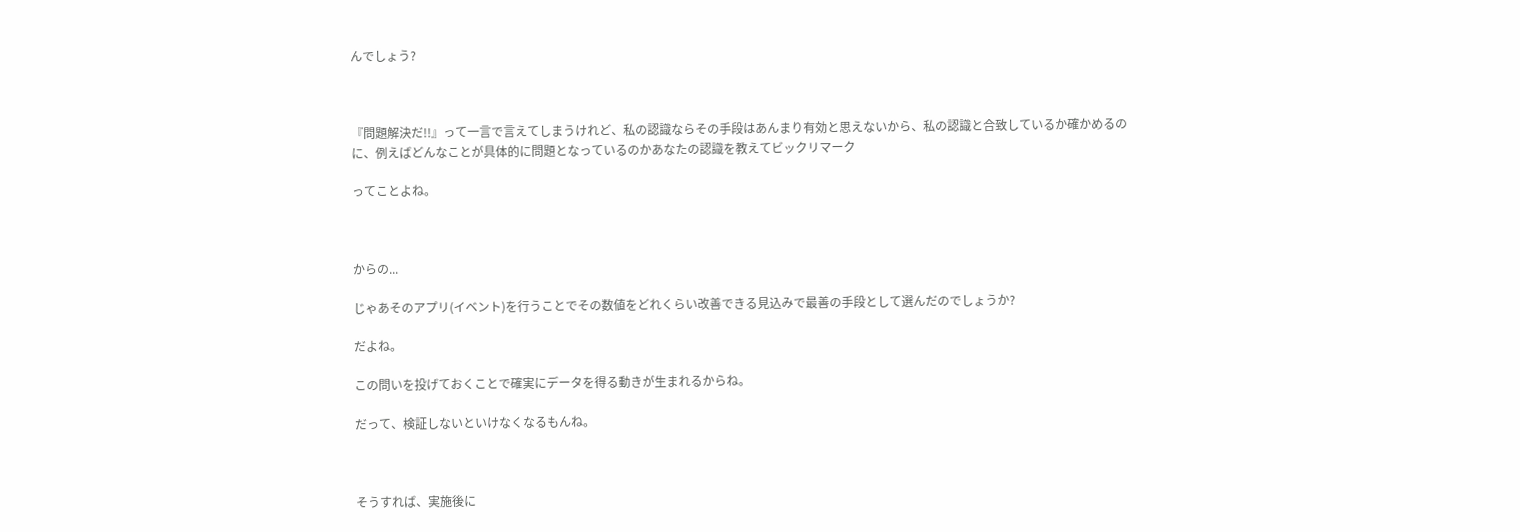んでしょう?



『問題解決だ!!』って一言で言えてしまうけれど、私の認識ならその手段はあんまり有効と思えないから、私の認識と合致しているか確かめるのに、例えばどんなことが具体的に問題となっているのかあなたの認識を教えてビックリマーク

ってことよね。



からの...

じゃあそのアプリ(イベント)を行うことでその数値をどれくらい改善できる見込みで最善の手段として選んだのでしょうか?

だよね。

この問いを投げておくことで確実にデータを得る動きが生まれるからね。

だって、検証しないといけなくなるもんね。



そうすれば、実施後に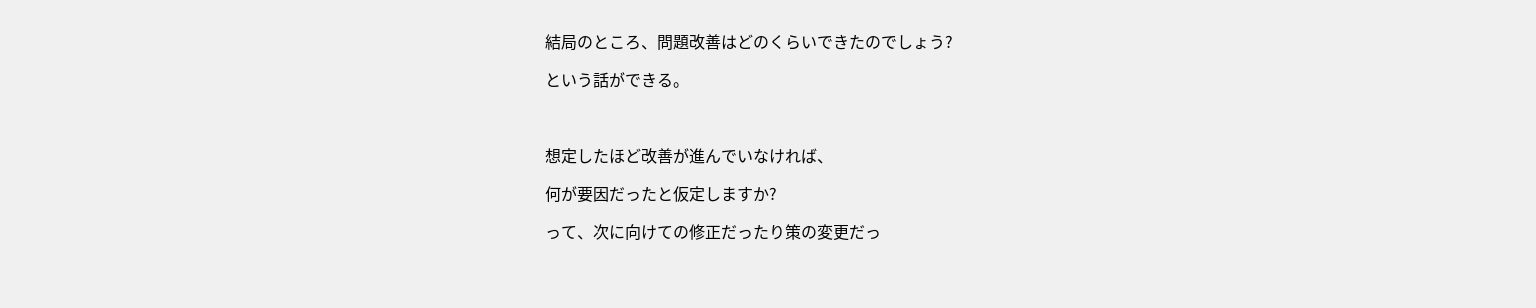結局のところ、問題改善はどのくらいできたのでしょう?

という話ができる。



想定したほど改善が進んでいなければ、

何が要因だったと仮定しますか?

って、次に向けての修正だったり策の変更だっ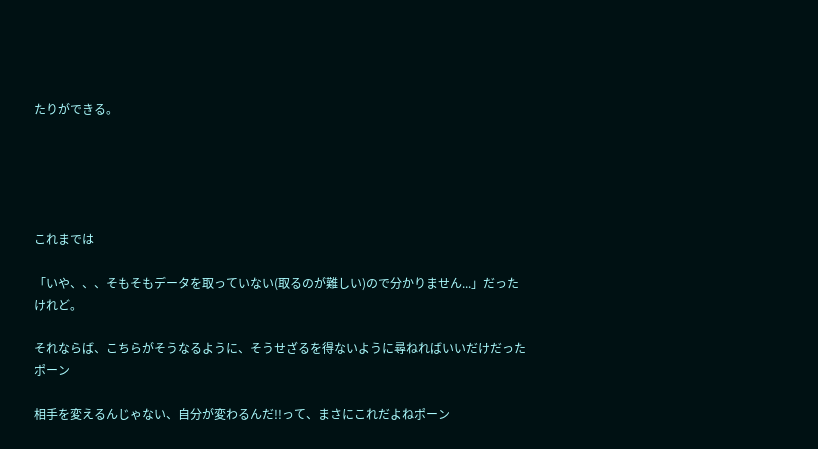たりができる。





これまでは

「いや、、、そもそもデータを取っていない(取るのが難しい)ので分かりません...」だったけれど。

それならば、こちらがそうなるように、そうせざるを得ないように尋ねればいいだけだったポーン

相手を変えるんじゃない、自分が変わるんだ!!って、まさにこれだよねポーン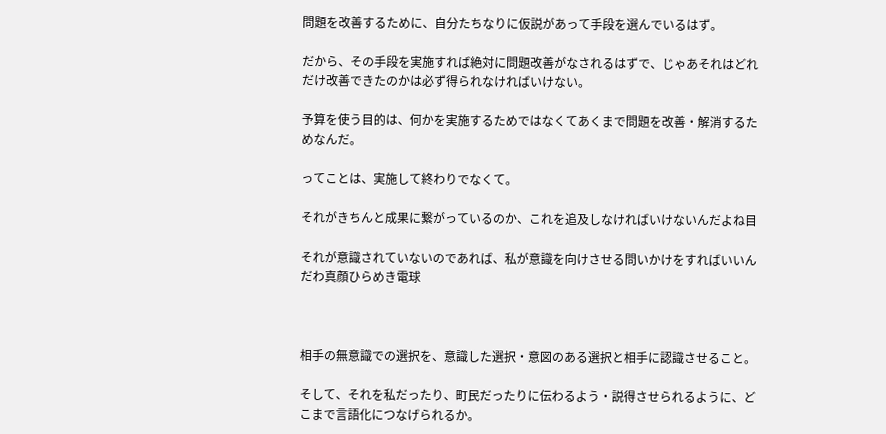問題を改善するために、自分たちなりに仮説があって手段を選んでいるはず。

だから、その手段を実施すれば絶対に問題改善がなされるはずで、じゃあそれはどれだけ改善できたのかは必ず得られなければいけない。

予算を使う目的は、何かを実施するためではなくてあくまで問題を改善・解消するためなんだ。

ってことは、実施して終わりでなくて。

それがきちんと成果に繋がっているのか、これを追及しなければいけないんだよね目

それが意識されていないのであれば、私が意識を向けさせる問いかけをすればいいんだわ真顔ひらめき電球



相手の無意識での選択を、意識した選択・意図のある選択と相手に認識させること。

そして、それを私だったり、町民だったりに伝わるよう・説得させられるように、どこまで言語化につなげられるか。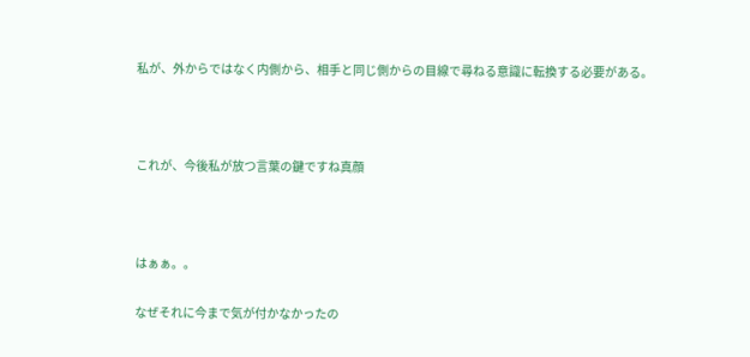私が、外からではなく内側から、相手と同じ側からの目線で尋ねる意識に転換する必要がある。



これが、今後私が放つ言葉の鍵ですね真顔



はぁぁ。。

なぜそれに今まで気が付かなかったの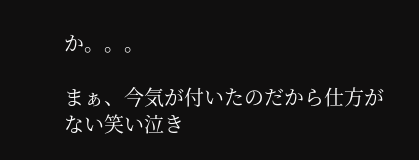か。。。

まぁ、今気が付いたのだから仕方がない笑い泣き